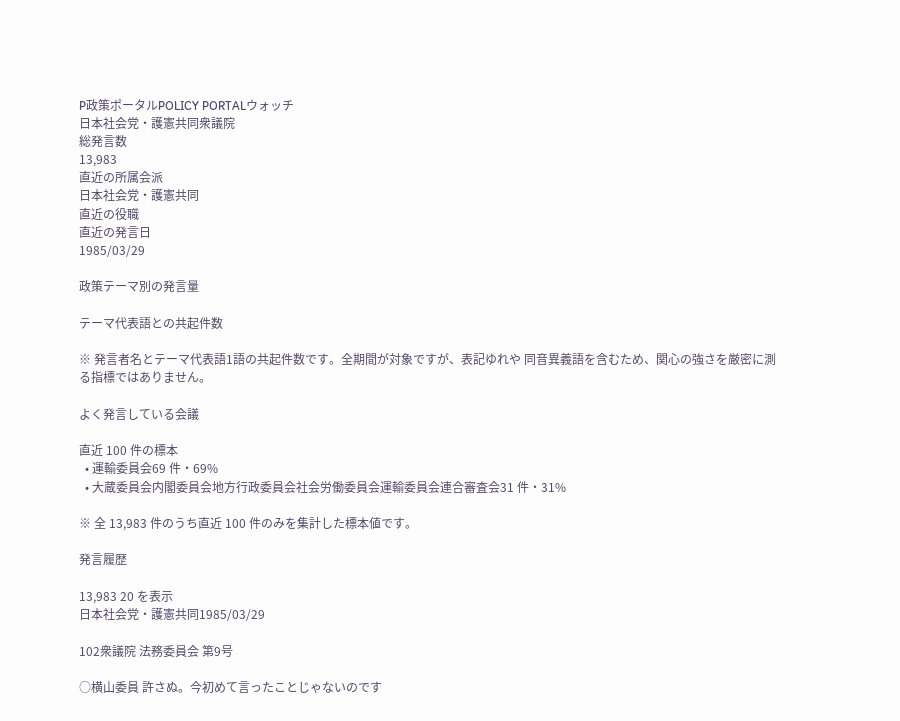P政策ポータルPOLICY PORTALウォッチ
日本社会党・護憲共同衆議院
総発言数
13,983
直近の所属会派
日本社会党・護憲共同
直近の役職
直近の発言日
1985/03/29

政策テーマ別の発言量

テーマ代表語との共起件数

※ 発言者名とテーマ代表語1語の共起件数です。全期間が対象ですが、表記ゆれや 同音異義語を含むため、関心の強さを厳密に測る指標ではありません。

よく発言している会議

直近 100 件の標本
  • 運輸委員会69 件・69%
  • 大蔵委員会内閣委員会地方行政委員会社会労働委員会運輸委員会連合審査会31 件・31%

※ 全 13,983 件のうち直近 100 件のみを集計した標本値です。

発言履歴

13,983 20 を表示
日本社会党・護憲共同1985/03/29

102衆議院 法務委員会 第9号

○横山委員 許さぬ。今初めて言ったことじゃないのです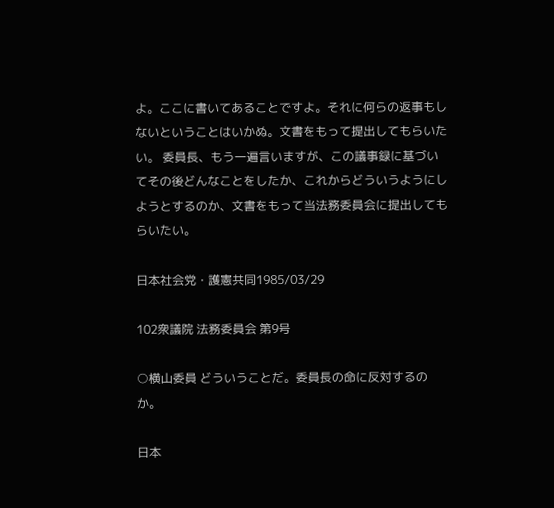よ。ここに書いてあることですよ。それに何らの返事もしないということはいかぬ。文書をもって提出してもらいたい。 委員長、もう一遍言いますが、この議事録に基づいてその後どんなことをしたか、これからどういうようにしようとするのか、文書をもって当法務委員会に提出してもらいたい。

日本社会党・護憲共同1985/03/29

102衆議院 法務委員会 第9号

○横山委員 どういうことだ。委員長の命に反対するのか。

日本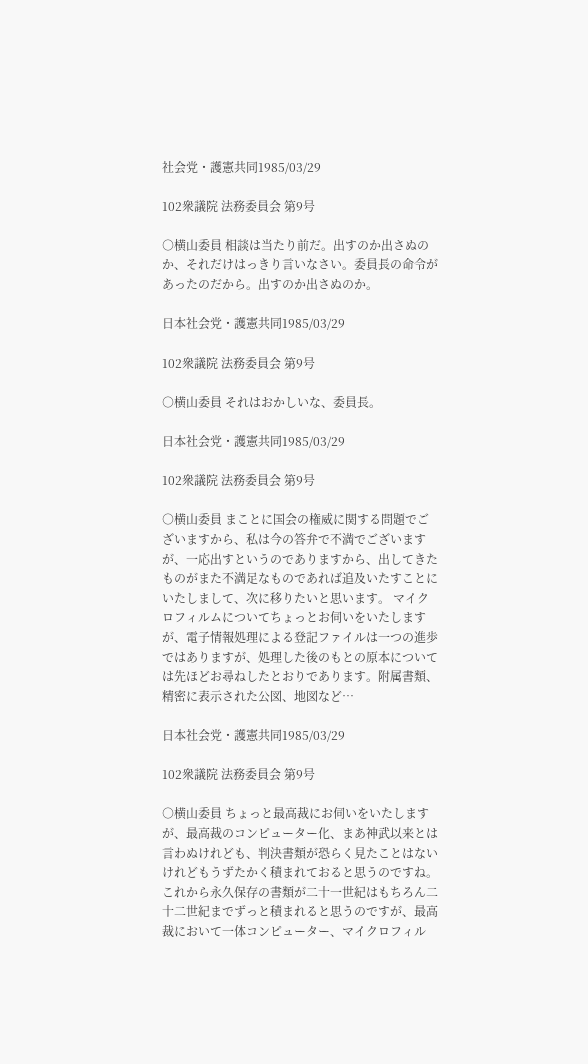社会党・護憲共同1985/03/29

102衆議院 法務委員会 第9号

○横山委員 相談は当たり前だ。出すのか出さぬのか、それだけはっきり言いなさい。委員長の命令があったのだから。出すのか出さぬのか。

日本社会党・護憲共同1985/03/29

102衆議院 法務委員会 第9号

○横山委員 それはおかしいな、委員長。

日本社会党・護憲共同1985/03/29

102衆議院 法務委員会 第9号

○横山委員 まことに国会の権威に関する問題でございますから、私は今の答弁で不満でございますが、一応出すというのでありますから、出してきたものがまた不満足なものであれば追及いたすことにいたしまして、次に移りたいと思います。 マイクロフィルムについてちょっとお伺いをいたしますが、電子情報処理による登記ファイルは一つの進歩ではありますが、処理した後のもとの原本については先ほどお尋ねしたとおりであります。附属書類、精密に表示された公図、地図など…

日本社会党・護憲共同1985/03/29

102衆議院 法務委員会 第9号

○横山委員 ちょっと最高裁にお伺いをいたしますが、最高裁のコンピューター化、まあ神武以来とは言わぬけれども、判決書類が恐らく見たことはないけれどもうずたかく積まれておると思うのですね。これから永久保存の書類が二十一世紀はもちろん二十二世紀までずっと積まれると思うのですが、最高裁において一体コンピューター、マイクロフィル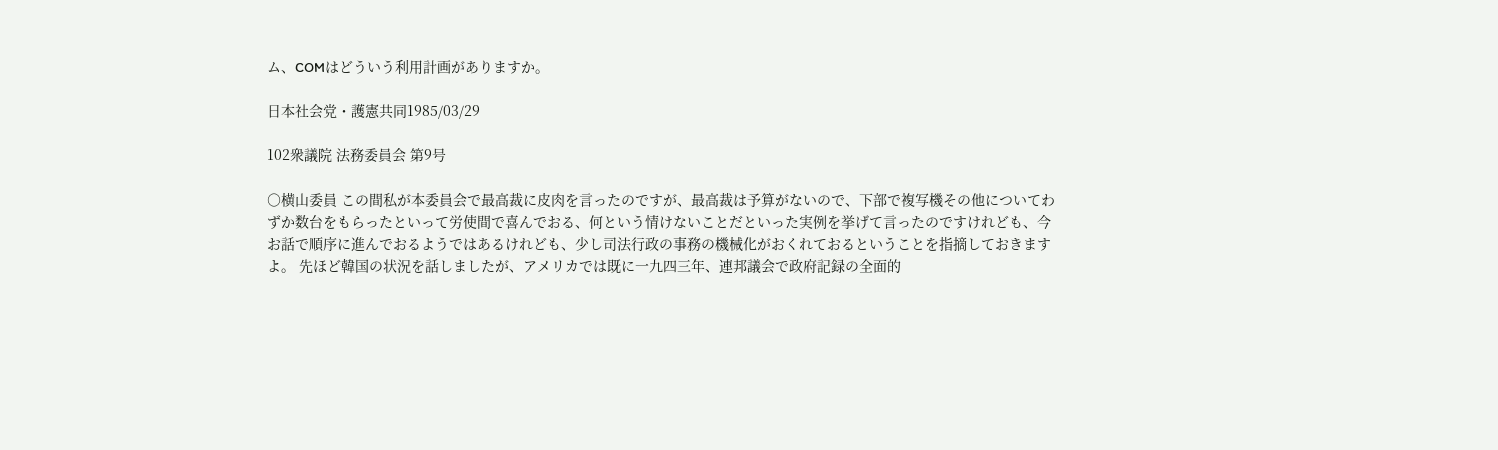ム、COMはどういう利用計画がありますか。

日本社会党・護憲共同1985/03/29

102衆議院 法務委員会 第9号

○横山委員 この間私が本委員会で最高裁に皮肉を言ったのですが、最高裁は予算がないので、下部で複写機その他についてわずか数台をもらったといって労使間で喜んでおる、何という情けないことだといった実例を挙げて言ったのですけれども、今お話で順序に進んでおるようではあるけれども、少し司法行政の事務の機械化がおくれておるということを指摘しておきますよ。 先ほど韓国の状況を話しましたが、アメリカでは既に一九四三年、連邦議会で政府記録の全面的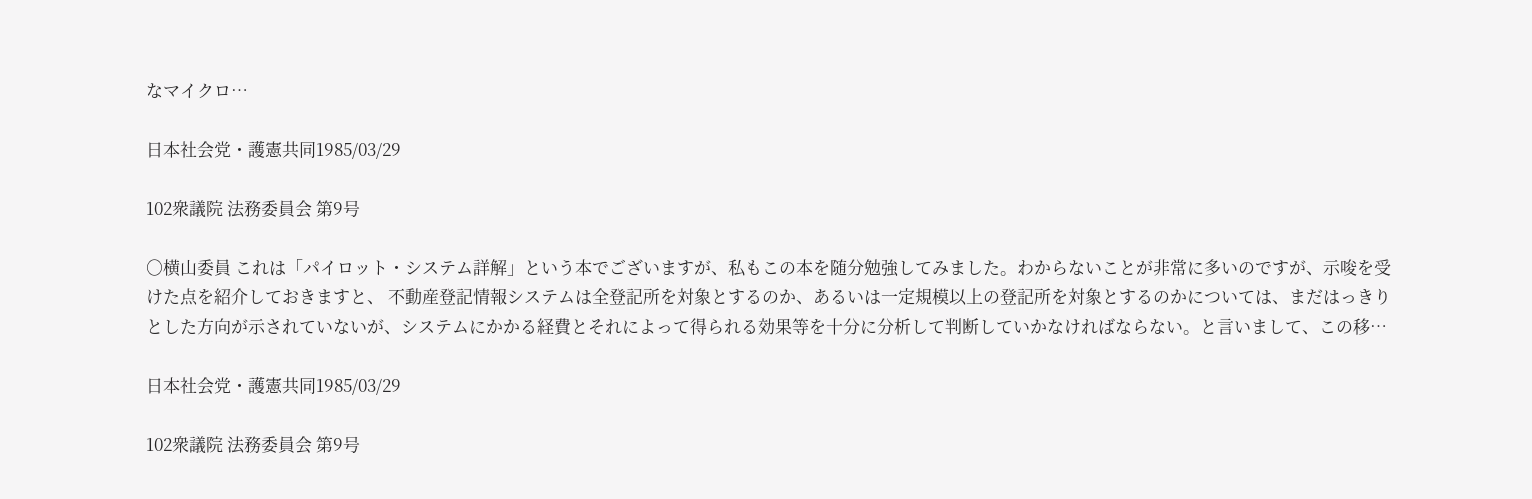なマイクロ…

日本社会党・護憲共同1985/03/29

102衆議院 法務委員会 第9号

○横山委員 これは「パイロット・システム詳解」という本でございますが、私もこの本を随分勉強してみました。わからないことが非常に多いのですが、示唆を受けた点を紹介しておきますと、 不動産登記情報システムは全登記所を対象とするのか、あるいは一定規模以上の登記所を対象とするのかについては、まだはっきりとした方向が示されていないが、システムにかかる経費とそれによって得られる効果等を十分に分析して判断していかなければならない。と言いまして、この移…

日本社会党・護憲共同1985/03/29

102衆議院 法務委員会 第9号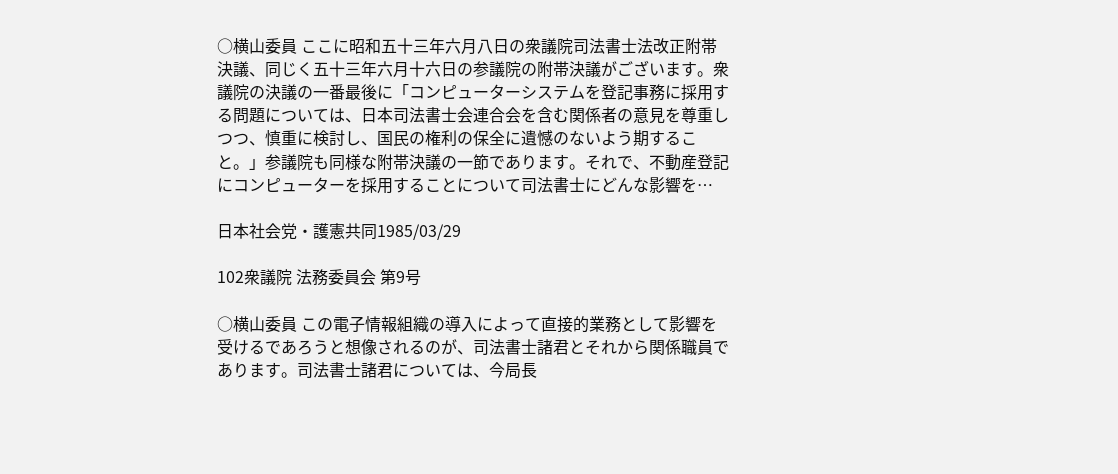○横山委員 ここに昭和五十三年六月八日の衆議院司法書士法改正附帯決議、同じく五十三年六月十六日の参議院の附帯決議がございます。衆議院の決議の一番最後に「コンピューターシステムを登記事務に採用する問題については、日本司法書士会連合会を含む関係者の意見を尊重しつつ、慎重に検討し、国民の権利の保全に遺憾のないよう期すること。」参議院も同様な附帯決議の一節であります。それで、不動産登記にコンピューターを採用することについて司法書士にどんな影響を…

日本社会党・護憲共同1985/03/29

102衆議院 法務委員会 第9号

○横山委員 この電子情報組織の導入によって直接的業務として影響を受けるであろうと想像されるのが、司法書士諸君とそれから関係職員であります。司法書士諸君については、今局長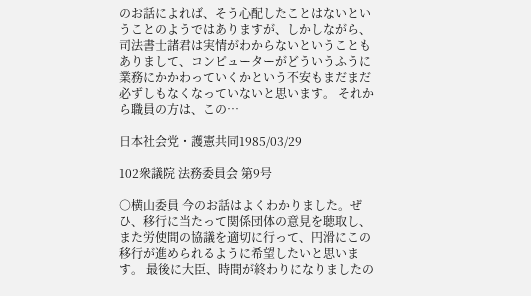のお話によれば、そう心配したことはないということのようではありますが、しかしながら、司法書士諸君は実情がわからないということもありまして、コンピューターがどういうふうに業務にかかわっていくかという不安もまだまだ必ずしもなくなっていないと思います。 それから職員の方は、この…

日本社会党・護憲共同1985/03/29

102衆議院 法務委員会 第9号

○横山委員 今のお話はよくわかりました。ぜひ、移行に当たって関係団体の意見を聴取し、また労使間の協議を適切に行って、円滑にこの移行が進められるように希望したいと思います。 最後に大臣、時間が終わりになりましたの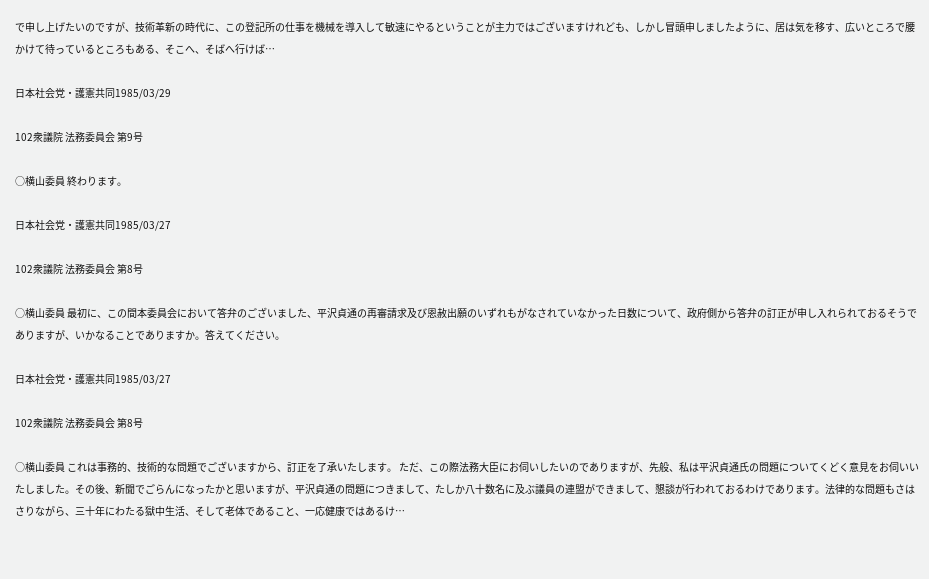で申し上げたいのですが、技術革新の時代に、この登記所の仕事を機械を導入して敏速にやるということが主力ではございますけれども、しかし冒頭申しましたように、居は気を移す、広いところで腰かけて待っているところもある、そこへ、そばへ行けば…

日本社会党・護憲共同1985/03/29

102衆議院 法務委員会 第9号

○横山委員 終わります。

日本社会党・護憲共同1985/03/27

102衆議院 法務委員会 第8号

○横山委員 最初に、この間本委員会において答弁のございました、平沢貞通の再審請求及び恩赦出願のいずれもがなされていなかった日数について、政府側から答弁の訂正が申し入れられておるそうでありますが、いかなることでありますか。答えてください。

日本社会党・護憲共同1985/03/27

102衆議院 法務委員会 第8号

○横山委員 これは事務的、技術的な問題でございますから、訂正を了承いたします。 ただ、この際法務大臣にお伺いしたいのでありますが、先般、私は平沢貞通氏の問題についてくどく意見をお伺いいたしました。その後、新聞でごらんになったかと思いますが、平沢貞通の問題につきまして、たしか八十数名に及ぶ議員の連盟ができまして、懇談が行われておるわけであります。法律的な問題もさはさりながら、三十年にわたる獄中生活、そして老体であること、一応健康ではあるけ…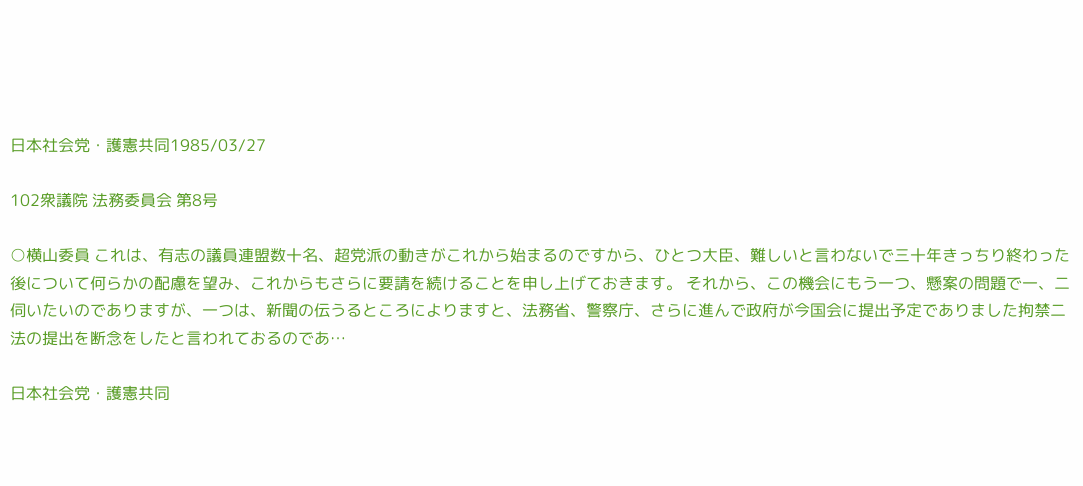日本社会党・護憲共同1985/03/27

102衆議院 法務委員会 第8号

○横山委員 これは、有志の議員連盟数十名、超党派の動きがこれから始まるのですから、ひとつ大臣、難しいと言わないで三十年きっちり終わった後について何らかの配慮を望み、これからもさらに要請を続けることを申し上げておきます。 それから、この機会にもう一つ、懸案の問題で一、二伺いたいのでありますが、一つは、新聞の伝うるところによりますと、法務省、警察庁、さらに進んで政府が今国会に提出予定でありました拘禁二法の提出を断念をしたと言われておるのであ…

日本社会党・護憲共同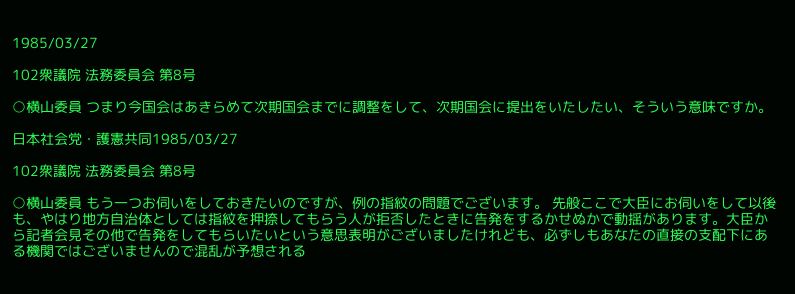1985/03/27

102衆議院 法務委員会 第8号

○横山委員 つまり今国会はあきらめて次期国会までに調整をして、次期国会に提出をいたしたい、そういう意味ですか。

日本社会党・護憲共同1985/03/27

102衆議院 法務委員会 第8号

○横山委員 もう一つお伺いをしておきたいのですが、例の指紋の問題でございます。 先般ここで大臣にお伺いをして以後も、やはり地方自治体としては指紋を押捺してもらう人が拒否したときに告発をするかせぬかで動揺があります。大臣から記者会見その他で告発をしてもらいたいという意思表明がございましたけれども、必ずしもあなたの直接の支配下にある機関ではございませんので混乱が予想される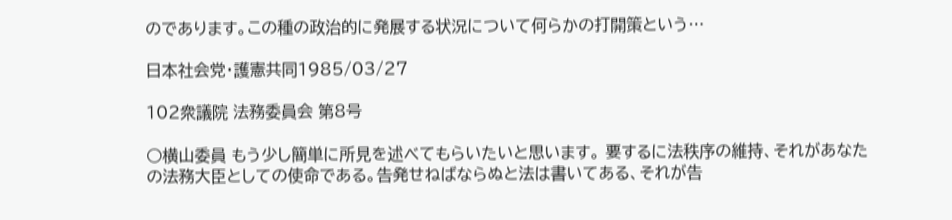のであります。この種の政治的に発展する状況について何らかの打開策という…

日本社会党・護憲共同1985/03/27

102衆議院 法務委員会 第8号

○横山委員 もう少し簡単に所見を述べてもらいたいと思います。 要するに法秩序の維持、それがあなたの法務大臣としての使命である。告発せねばならぬと法は書いてある、それが告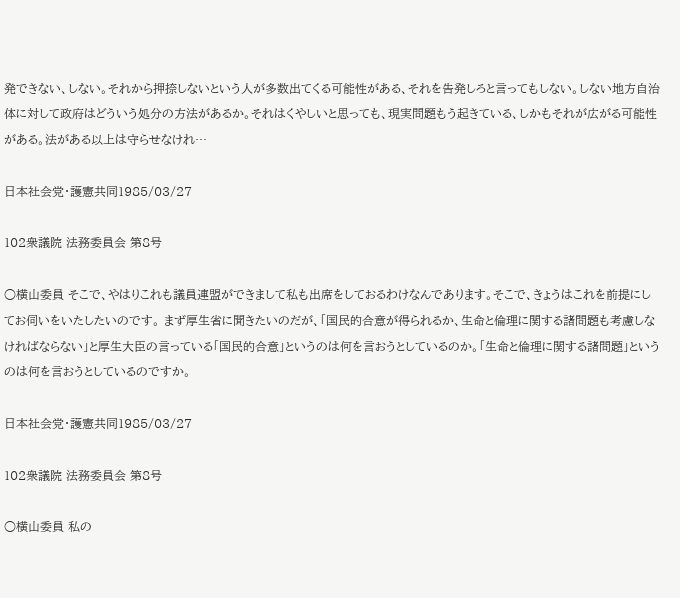発できない、しない。それから押捺しないという人が多数出てくる可能性がある、それを告発しろと言ってもしない。しない地方自治体に対して政府はどういう処分の方法があるか。それはくやしいと思っても、現実問題もう起きている、しかもそれが広がる可能性がある。法がある以上は守らせなけれ…

日本社会党・護憲共同1985/03/27

102衆議院 法務委員会 第8号

○横山委員 そこで、やはりこれも議員連盟ができまして私も出席をしておるわけなんであります。そこで、きょうはこれを前提にしてお伺いをいたしたいのです。 まず厚生省に聞きたいのだが、「国民的合意が得られるか、生命と倫理に関する諸問題も考慮しなければならない」と厚生大臣の言っている「国民的合意」というのは何を言おうとしているのか。「生命と倫理に関する諸問題」というのは何を言おうとしているのですか。

日本社会党・護憲共同1985/03/27

102衆議院 法務委員会 第8号

○横山委員 私の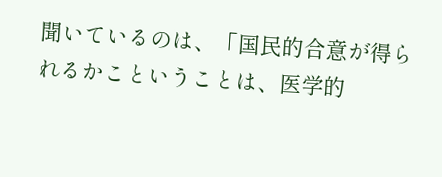聞いているのは、「国民的合意が得られるかこということは、医学的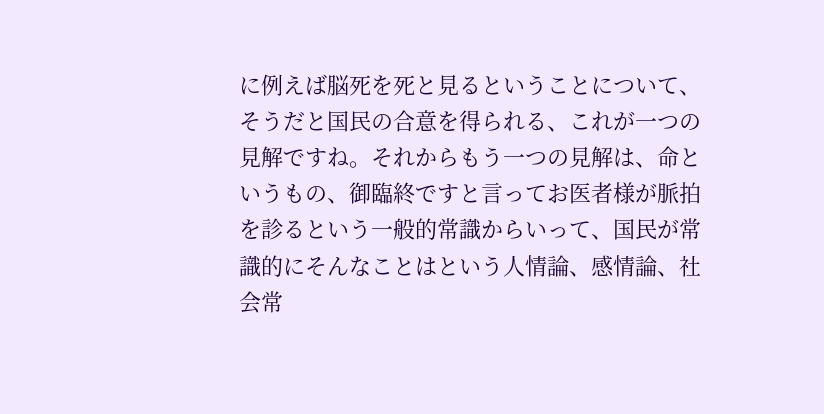に例えば脳死を死と見るということについて、そうだと国民の合意を得られる、これが一つの見解ですね。それからもう一つの見解は、命というもの、御臨終ですと言ってお医者様が脈拍を診るという一般的常識からいって、国民が常識的にそんなことはという人情論、感情論、社会常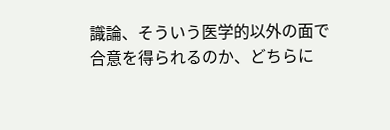識論、そういう医学的以外の面で合意を得られるのか、どちらに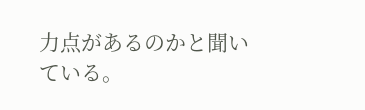力点があるのかと聞いている。